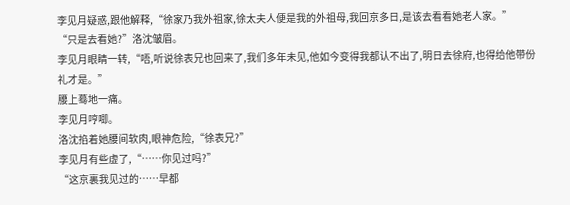李见月疑惑,跟他解释,“徐家乃我外祖家,徐太夫人便是我的外祖母,我回京多日,是该去看看她老人家。”
“只是去看她?”洛沈皱眉。
李见月眼睛一转,“唔,听说徐表兄也回来了,我们多年未见,他如今变得我都认不出了,明日去徐府,也得给他带份礼才是。”
腰上蓦地一痛。
李见月哼唧。
洛沈掐着她腰间软肉,眼神危险,“徐表兄?”
李见月有些虚了,“……你见过吗?”
“这京裏我见过的……早都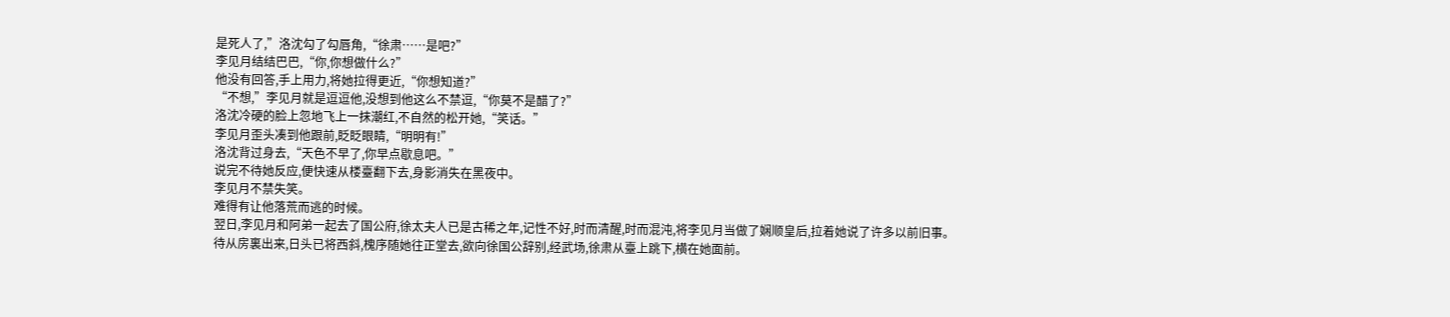是死人了,”洛沈勾了勾唇角,“徐肃……是吧?”
李见月结结巴巴,“你,你想做什么?”
他没有回答,手上用力,将她拉得更近,“你想知道?”
“不想,”李见月就是逗逗他,没想到他这么不禁逗,“你莫不是醋了?”
洛沈冷硬的脸上忽地飞上一抹潮红,不自然的松开她,“笑话。”
李见月歪头凑到他跟前,眨眨眼睛,“明明有!”
洛沈背过身去,“天色不早了,你早点歇息吧。”
说完不待她反应,便快速从楼臺翻下去,身影消失在黑夜中。
李见月不禁失笑。
难得有让他落荒而逃的时候。
翌日,李见月和阿弟一起去了国公府,徐太夫人已是古稀之年,记性不好,时而清醒,时而混沌,将李见月当做了娴顺皇后,拉着她说了许多以前旧事。
待从房裏出来,日头已将西斜,槐序随她往正堂去,欲向徐国公辞别,经武场,徐肃从臺上跳下,横在她面前。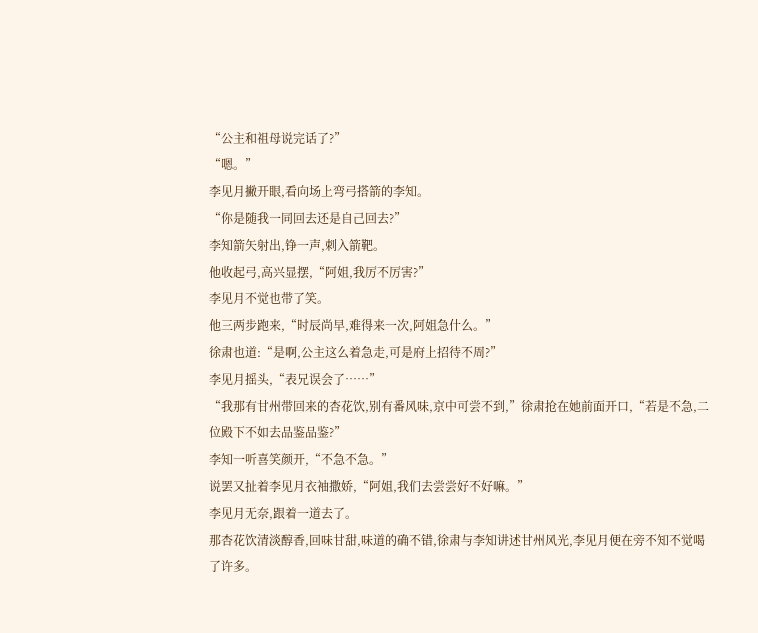“公主和祖母说完话了?”
“嗯。”
李见月撇开眼,看向场上弯弓搭箭的李知。
“你是随我一同回去还是自己回去?”
李知箭矢射出,铮一声,刺入箭靶。
他收起弓,高兴显摆,“阿姐,我厉不厉害?”
李见月不觉也带了笑。
他三两步跑来,“时辰尚早,难得来一次,阿姐急什么。”
徐肃也道:“是啊,公主这么着急走,可是府上招待不周?”
李见月摇头,“表兄误会了……”
“我那有甘州带回来的杏花饮,别有番风味,京中可尝不到,”徐肃抢在她前面开口,“若是不急,二位殿下不如去品鉴品鉴?”
李知一听喜笑颜开,“不急不急。”
说罢又扯着李见月衣袖撒娇,“阿姐,我们去尝尝好不好嘛。”
李见月无奈,跟着一道去了。
那杏花饮清淡醇香,回味甘甜,味道的确不错,徐肃与李知讲述甘州风光,李见月便在旁不知不觉喝了许多。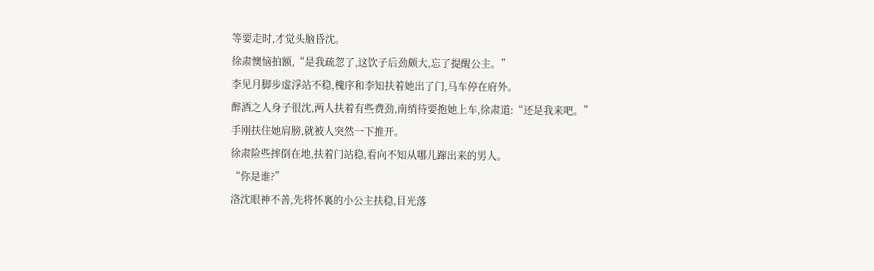等要走时,才觉头脑昏沈。
徐肃懊恼拍额,“是我疏忽了,这饮子后劲颇大,忘了提醒公主。”
李见月脚步虚浮站不稳,槐序和李知扶着她出了门,马车停在府外。
醉酒之人身子很沈,两人扶着有些费劲,南绡待要抱她上车,徐肃道:“还是我来吧。”
手刚扶住她肩膀,就被人突然一下推开。
徐肃险些摔倒在地,扶着门站稳,看向不知从哪儿蹿出来的男人。
“你是谁?”
洛沈眼神不善,先将怀裏的小公主扶稳,目光落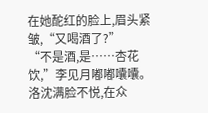在她酡红的脸上,眉头紧皱,“又喝酒了?”
“不是酒,是……杏花饮,”李见月嘟嘟囔囔。
洛沈满脸不悦,在众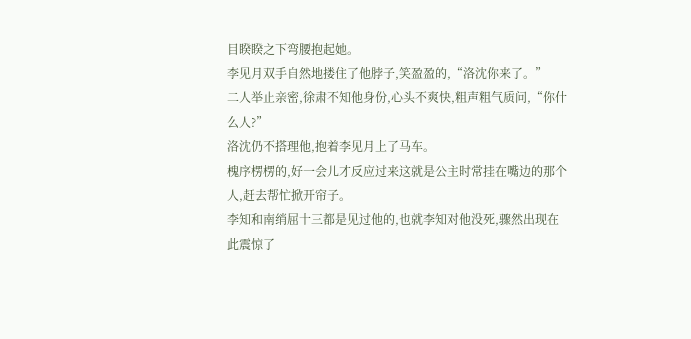目睽睽之下弯腰抱起她。
李见月双手自然地搂住了他脖子,笑盈盈的,“洛沈你来了。”
二人举止亲密,徐肃不知他身份,心头不爽快,粗声粗气质问,“你什么人?”
洛沈仍不搭理他,抱着李见月上了马车。
槐序楞楞的,好一会儿才反应过来这就是公主时常挂在嘴边的那个人,赶去帮忙掀开帘子。
李知和南绡屈十三都是见过他的,也就李知对他没死,骤然出现在此震惊了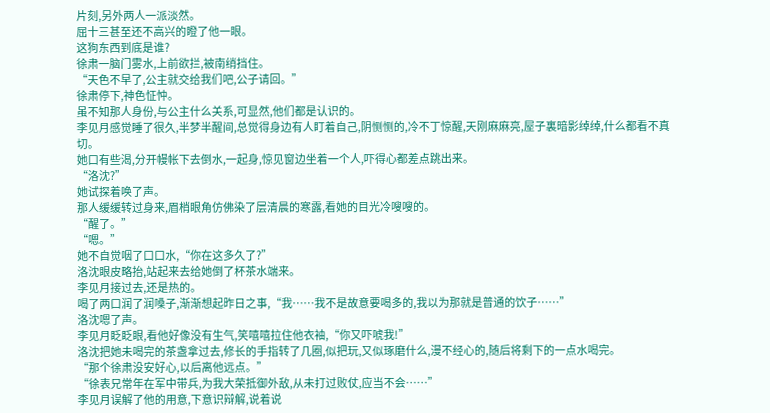片刻,另外两人一派淡然。
屈十三甚至还不高兴的瞪了他一眼。
这狗东西到底是谁?
徐肃一脑门雾水,上前欲拦,被南绡挡住。
“天色不早了,公主就交给我们吧,公子请回。”
徐肃停下,神色怔忡。
虽不知那人身份,与公主什么关系,可显然,他们都是认识的。
李见月感觉睡了很久,半梦半醒间,总觉得身边有人盯着自己,阴恻恻的,冷不丁惊醒,天刚麻麻亮,屋子裏暗影绰绰,什么都看不真切。
她口有些渴,分开幔帐下去倒水,一起身,惊见窗边坐着一个人,吓得心都差点跳出来。
“洛沈?”
她试探着唤了声。
那人缓缓转过身来,眉梢眼角仿佛染了层清晨的寒露,看她的目光冷嗖嗖的。
“醒了。”
“嗯。”
她不自觉咽了口口水,“你在这多久了?”
洛沈眼皮略抬,站起来去给她倒了杯茶水端来。
李见月接过去,还是热的。
喝了两口润了润嗓子,渐渐想起昨日之事,“我……我不是故意要喝多的,我以为那就是普通的饮子……”
洛沈嗯了声。
李见月眨眨眼,看他好像没有生气,笑嘻嘻拉住他衣袖,“你又吓唬我!”
洛沈把她未喝完的茶盏拿过去,修长的手指转了几圈,似把玩,又似琢磨什么,漫不经心的,随后将剩下的一点水喝完。
“那个徐肃没安好心,以后离他远点。”
“徐表兄常年在军中带兵,为我大荣抵御外敌,从未打过败仗,应当不会……”
李见月误解了他的用意,下意识辩解,说着说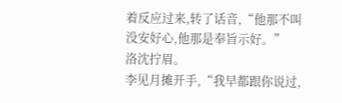着反应过来,转了话音,“他那不叫没安好心,他那是奉旨示好。”
洛沈拧眉。
李见月摊开手,“我早都跟你说过,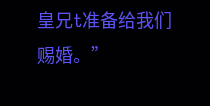皇兄t准备给我们赐婚。”